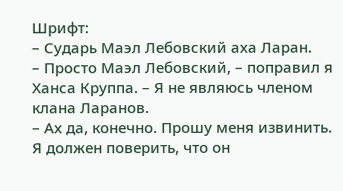Шрифт:
– Сударь Маэл Лебовский аха Ларан.
– Просто Маэл Лебовский, – поправил я Ханса Круппа. – Я не являюсь членом клана Ларанов.
– Ах да, конечно. Прошу меня извинить.
Я должен поверить, что он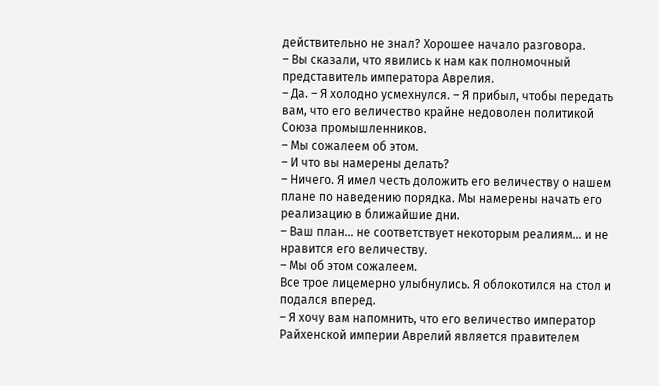действительно не знал? Хорошее начало разговора.
– Вы сказали, что явились к нам как полномочный представитель императора Аврелия.
– Да. – Я холодно усмехнулся. – Я прибыл, чтобы передать вам, что его величество крайне недоволен политикой Союза промышленников.
– Мы сожалеем об этом.
– И что вы намерены делать?
– Ничего. Я имел честь доложить его величеству о нашем плане по наведению порядка. Мы намерены начать его реализацию в ближайшие дни.
– Ваш план… не соответствует некоторым реалиям… и не нравится его величеству.
– Мы об этом сожалеем.
Все трое лицемерно улыбнулись. Я облокотился на стол и подался вперед.
– Я хочу вам напомнить, что его величество император Райхенской империи Аврелий является правителем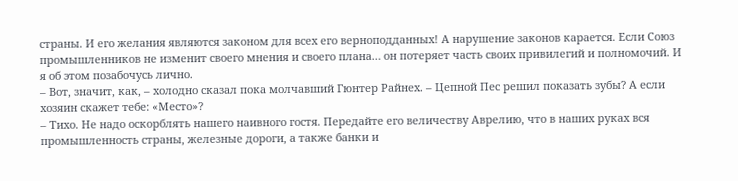страны. И его желания являются законом для всех его верноподданных! А нарушение законов карается. Если Союз промышленников не изменит своего мнения и своего плана… он потеряет часть своих привилегий и полномочий. И я об этом позабочусь лично.
– Вот, значит, как, – холодно сказал пока молчавший Гюнтер Райнех. – Цепной Пес решил показать зубы? А если хозяин скажет тебе: «Место»?
– Тихо. Не надо оскорблять нашего наивного гостя. Передайте его величеству Аврелию, что в наших руках вся промышленность страны, железные дороги, а также банки и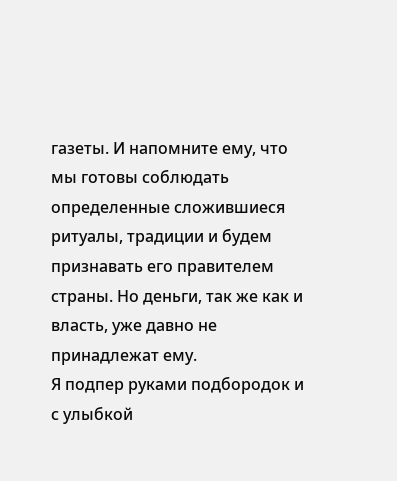газеты. И напомните ему, что мы готовы соблюдать определенные сложившиеся ритуалы, традиции и будем признавать его правителем страны. Но деньги, так же как и власть, уже давно не принадлежат ему.
Я подпер руками подбородок и с улыбкой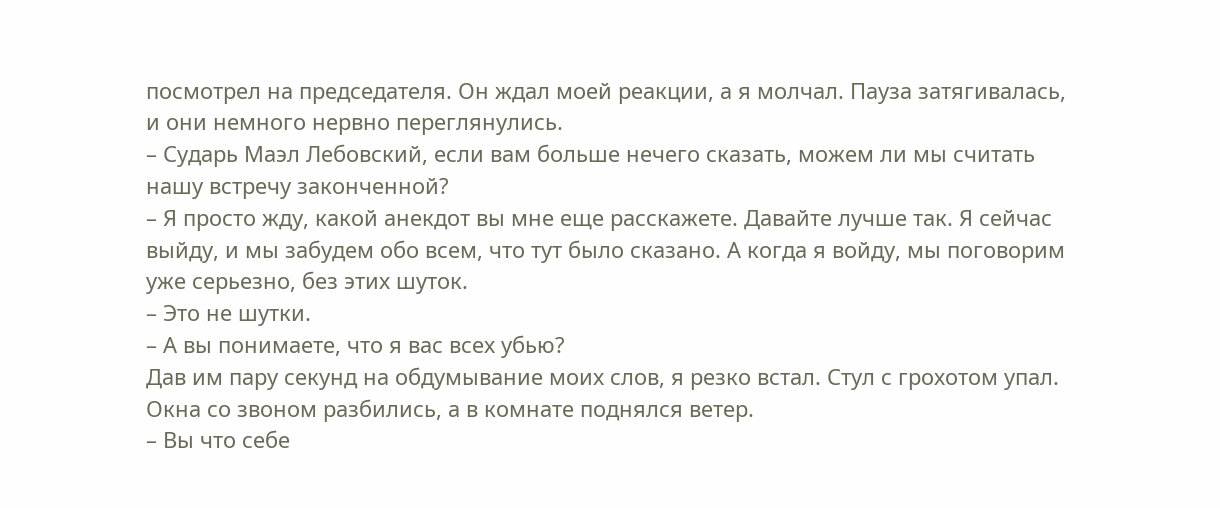посмотрел на председателя. Он ждал моей реакции, а я молчал. Пауза затягивалась, и они немного нервно переглянулись.
– Сударь Маэл Лебовский, если вам больше нечего сказать, можем ли мы считать нашу встречу законченной?
– Я просто жду, какой анекдот вы мне еще расскажете. Давайте лучше так. Я сейчас выйду, и мы забудем обо всем, что тут было сказано. А когда я войду, мы поговорим уже серьезно, без этих шуток.
– Это не шутки.
– А вы понимаете, что я вас всех убью?
Дав им пару секунд на обдумывание моих слов, я резко встал. Стул с грохотом упал. Окна со звоном разбились, а в комнате поднялся ветер.
– Вы что себе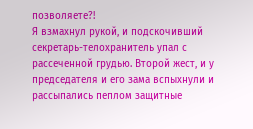позволяете?!
Я взмахнул рукой, и подскочивший секретарь-телохранитель упал с рассеченной грудью. Второй жест, и у председателя и его зама вспыхнули и рассыпались пеплом защитные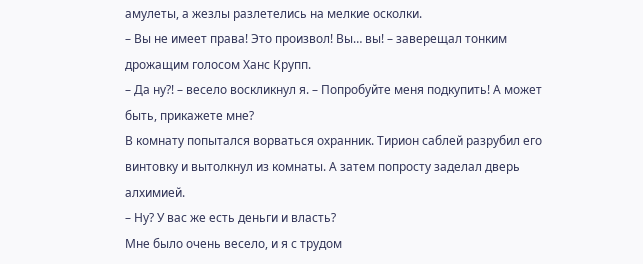амулеты, а жезлы разлетелись на мелкие осколки.
– Вы не имеет права! Это произвол! Вы… вы! – заверещал тонким дрожащим голосом Ханс Крупп.
– Да ну?! – весело воскликнул я. – Попробуйте меня подкупить! А может быть, прикажете мне?
В комнату попытался ворваться охранник. Тирион саблей разрубил его винтовку и вытолкнул из комнаты. А затем попросту заделал дверь алхимией.
– Ну? У вас же есть деньги и власть?
Мне было очень весело, и я с трудом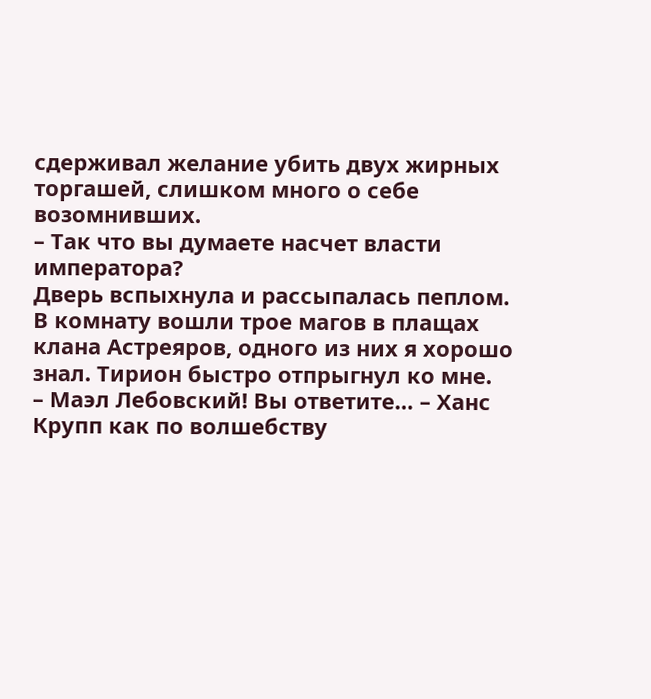сдерживал желание убить двух жирных торгашей, слишком много о себе возомнивших.
– Так что вы думаете насчет власти императора?
Дверь вспыхнула и рассыпалась пеплом. В комнату вошли трое магов в плащах клана Астреяров, одного из них я хорошо знал. Тирион быстро отпрыгнул ко мне.
– Маэл Лебовский! Вы ответите… – Ханс Крупп как по волшебству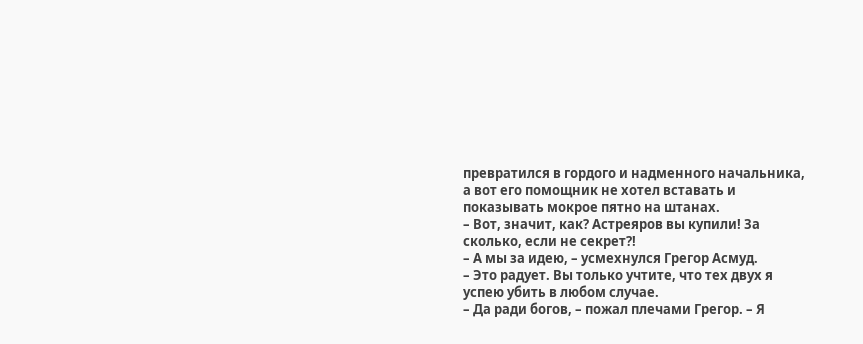превратился в гордого и надменного начальника, а вот его помощник не хотел вставать и показывать мокрое пятно на штанах.
– Вот, значит, как? Астреяров вы купили! За сколько, если не секрет?!
– А мы за идею, – усмехнулся Грегор Асмуд.
– Это радует. Вы только учтите, что тех двух я успею убить в любом случае.
– Да ради богов, – пожал плечами Грегор. – Я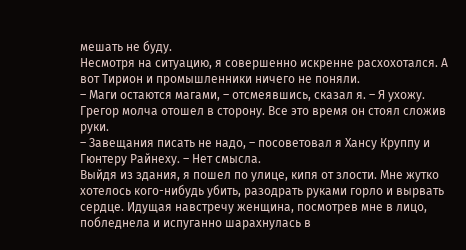мешать не буду.
Несмотря на ситуацию, я совершенно искренне расхохотался. А вот Тирион и промышленники ничего не поняли.
– Маги остаются магами, – отсмеявшись, сказал я. – Я ухожу.
Грегор молча отошел в сторону. Все это время он стоял сложив руки.
– Завещания писать не надо, – посоветовал я Хансу Круппу и Гюнтеру Райнеху. – Нет смысла.
Выйдя из здания, я пошел по улице, кипя от злости. Мне жутко хотелось кого-нибудь убить, разодрать руками горло и вырвать сердце. Идущая навстречу женщина, посмотрев мне в лицо, побледнела и испуганно шарахнулась в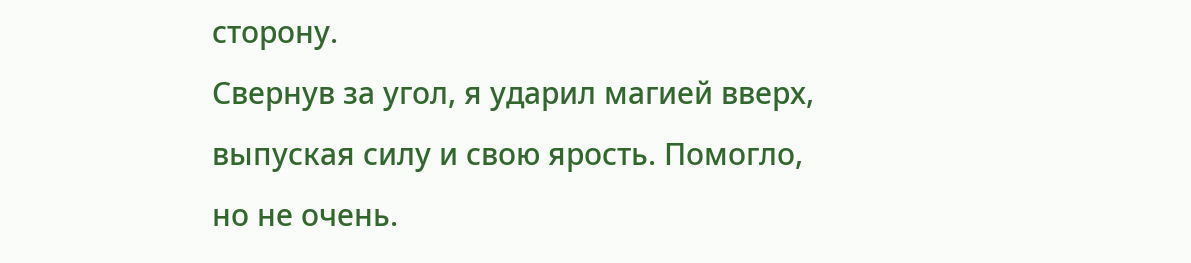сторону.
Свернув за угол, я ударил магией вверх, выпуская силу и свою ярость. Помогло, но не очень.